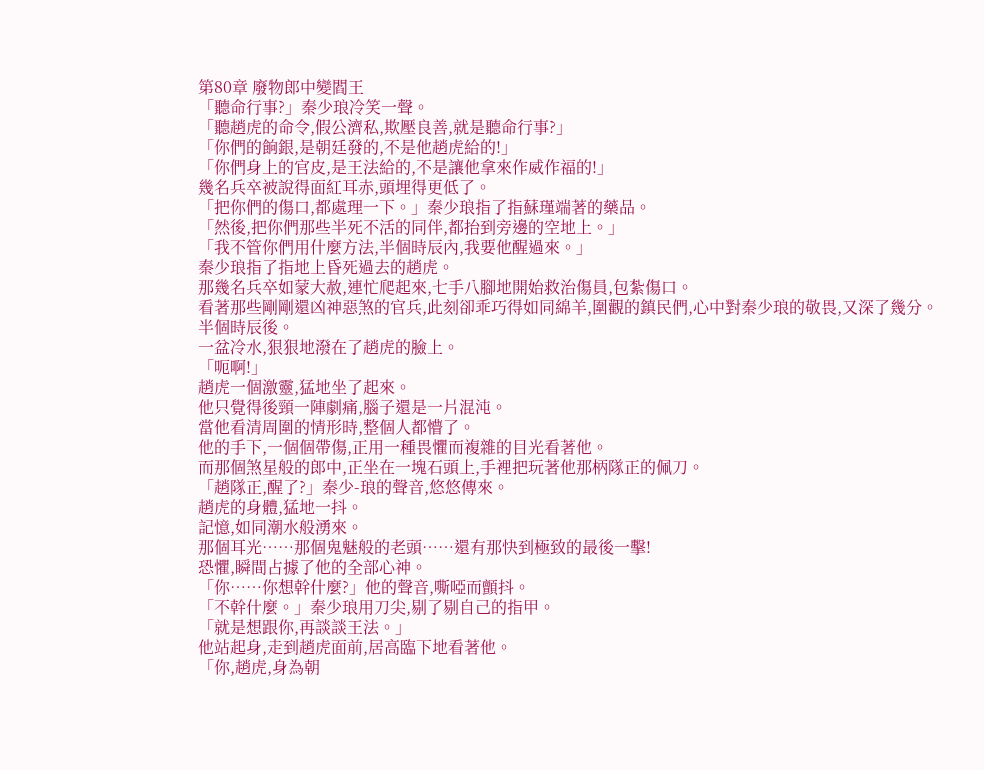第80章 廢物郎中變閻王
「聽命行事?」秦少琅冷笑一聲。
「聽趙虎的命令,假公濟私,欺壓良善,就是聽命行事?」
「你們的餉銀,是朝廷發的,不是他趙虎給的!」
「你們身上的官皮,是王法給的,不是讓他拿來作威作福的!」
幾名兵卒被說得面紅耳赤,頭埋得更低了。
「把你們的傷口,都處理一下。」秦少琅指了指蘇瑾端著的藥品。
「然後,把你們那些半死不活的同伴,都抬到旁邊的空地上。」
「我不管你們用什麼方法,半個時辰內,我要他醒過來。」
秦少琅指了指地上昏死過去的趙虎。
那幾名兵卒如蒙大赦,連忙爬起來,七手八腳地開始救治傷員,包紮傷口。
看著那些剛剛還凶神惡煞的官兵,此刻卻乖巧得如同綿羊,圍觀的鎮民們,心中對秦少琅的敬畏,又深了幾分。
半個時辰後。
一盆冷水,狠狠地潑在了趙虎的臉上。
「呃啊!」
趙虎一個激靈,猛地坐了起來。
他只覺得後頸一陣劇痛,腦子還是一片混沌。
當他看清周圍的情形時,整個人都懵了。
他的手下,一個個帶傷,正用一種畏懼而複雜的目光看著他。
而那個煞星般的郎中,正坐在一塊石頭上,手裡把玩著他那柄隊正的佩刀。
「趙隊正,醒了?」秦少-琅的聲音,悠悠傳來。
趙虎的身體,猛地一抖。
記憶,如同潮水般湧來。
那個耳光……那個鬼魅般的老頭……還有那快到極致的最後一擊!
恐懼,瞬間占據了他的全部心神。
「你……你想幹什麼?」他的聲音,嘶啞而顫抖。
「不幹什麼。」秦少琅用刀尖,剔了剔自己的指甲。
「就是想跟你,再談談王法。」
他站起身,走到趙虎面前,居高臨下地看著他。
「你,趙虎,身為朝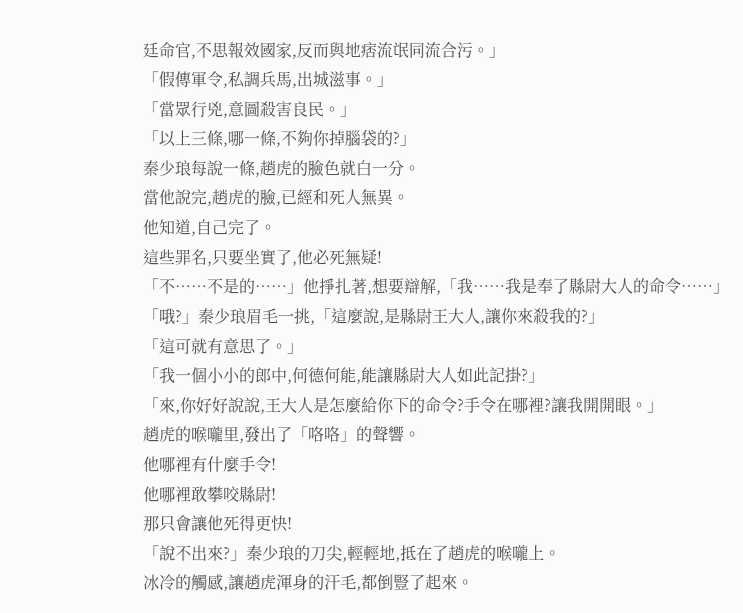廷命官,不思報效國家,反而與地痞流氓同流合污。」
「假傳軍令,私調兵馬,出城滋事。」
「當眾行兇,意圖殺害良民。」
「以上三條,哪一條,不夠你掉腦袋的?」
秦少琅每說一條,趙虎的臉色就白一分。
當他說完,趙虎的臉,已經和死人無異。
他知道,自己完了。
這些罪名,只要坐實了,他必死無疑!
「不……不是的……」他掙扎著,想要辯解,「我……我是奉了縣尉大人的命令……」
「哦?」秦少琅眉毛一挑,「這麼說,是縣尉王大人,讓你來殺我的?」
「這可就有意思了。」
「我一個小小的郎中,何德何能,能讓縣尉大人如此記掛?」
「來,你好好說說,王大人是怎麼給你下的命令?手令在哪裡?讓我開開眼。」
趙虎的喉嚨里,發出了「咯咯」的聲響。
他哪裡有什麼手令!
他哪裡敢攀咬縣尉!
那只會讓他死得更快!
「說不出來?」秦少琅的刀尖,輕輕地,抵在了趙虎的喉嚨上。
冰冷的觸感,讓趙虎渾身的汗毛,都倒豎了起來。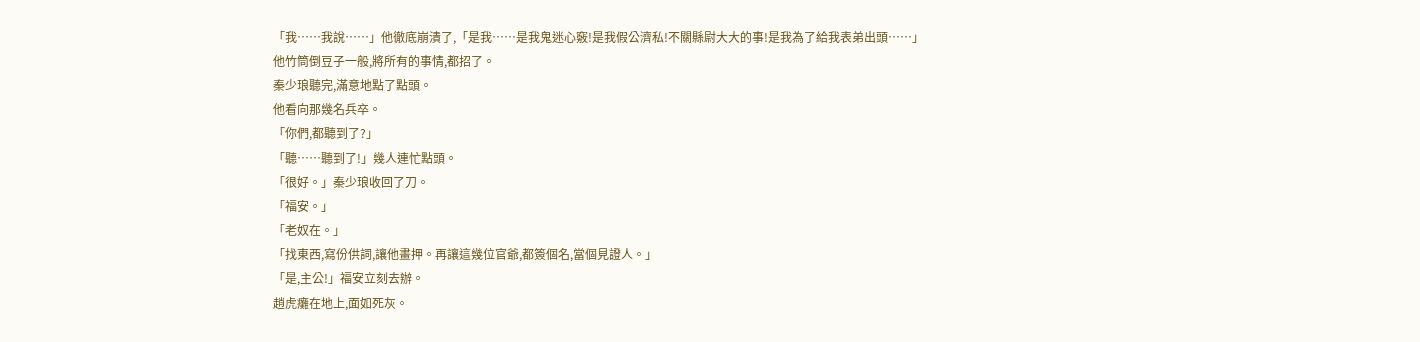「我……我說……」他徹底崩潰了,「是我……是我鬼迷心竅!是我假公濟私!不關縣尉大大的事!是我為了給我表弟出頭……」
他竹筒倒豆子一般,將所有的事情,都招了。
秦少琅聽完,滿意地點了點頭。
他看向那幾名兵卒。
「你們,都聽到了?」
「聽……聽到了!」幾人連忙點頭。
「很好。」秦少琅收回了刀。
「福安。」
「老奴在。」
「找東西,寫份供詞,讓他畫押。再讓這幾位官爺,都簽個名,當個見證人。」
「是,主公!」福安立刻去辦。
趙虎癱在地上,面如死灰。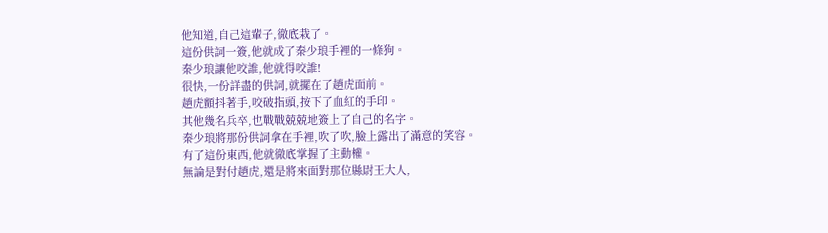他知道,自己這輩子,徹底栽了。
這份供詞一簽,他就成了秦少琅手裡的一條狗。
秦少琅讓他咬誰,他就得咬誰!
很快,一份詳盡的供詞,就擺在了趙虎面前。
趙虎顫抖著手,咬破指頭,按下了血紅的手印。
其他幾名兵卒,也戰戰兢兢地簽上了自己的名字。
秦少琅將那份供詞拿在手裡,吹了吹,臉上露出了滿意的笑容。
有了這份東西,他就徹底掌握了主動權。
無論是對付趙虎,還是將來面對那位縣尉王大人,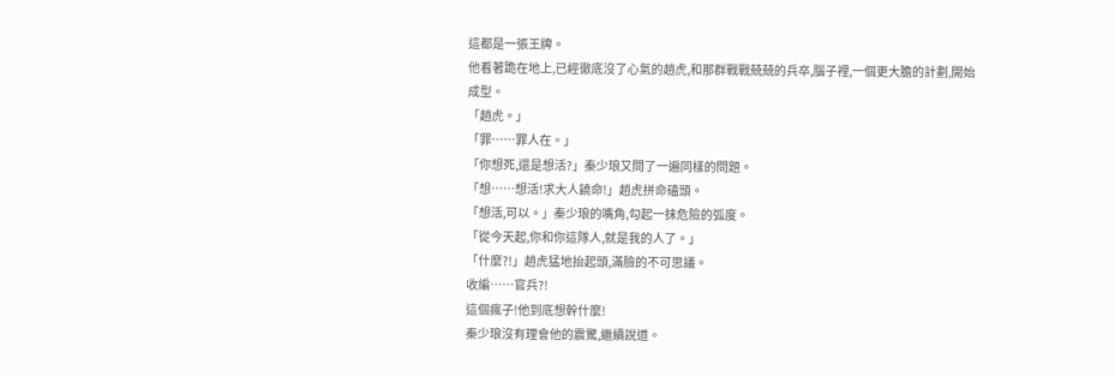這都是一張王牌。
他看著跪在地上,已經徹底沒了心氣的趙虎,和那群戰戰兢兢的兵卒,腦子裡,一個更大膽的計劃,開始成型。
「趙虎。」
「罪……罪人在。」
「你想死,還是想活?」秦少琅又問了一遍同樣的問題。
「想……想活!求大人饒命!」趙虎拼命磕頭。
「想活,可以。」秦少琅的嘴角,勾起一抹危險的弧度。
「從今天起,你和你這隊人,就是我的人了。」
「什麼?!」趙虎猛地抬起頭,滿臉的不可思議。
收編……官兵?!
這個瘋子!他到底想幹什麼!
秦少琅沒有理會他的震驚,繼續說道。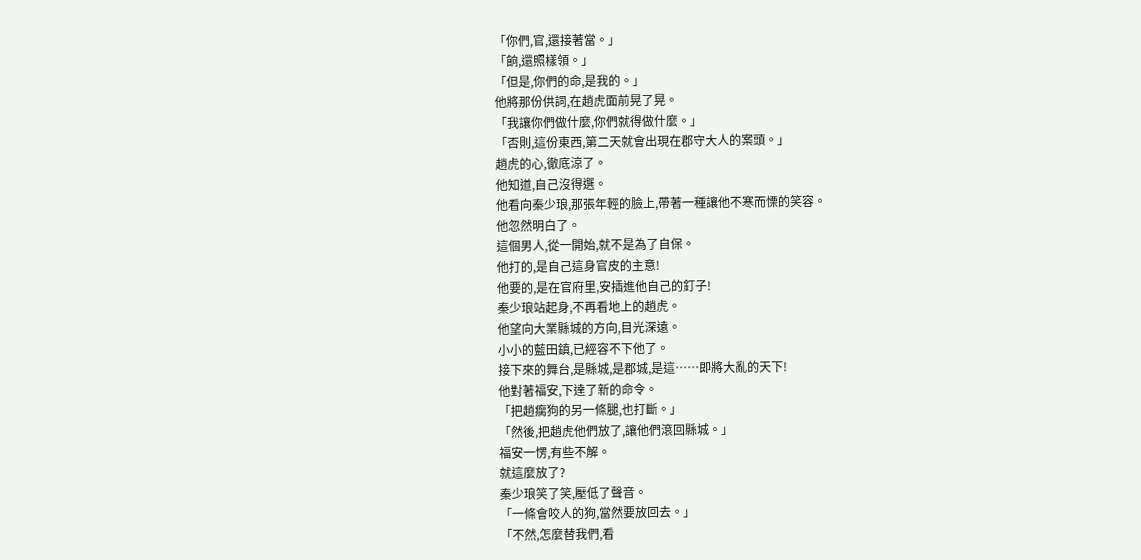「你們,官,還接著當。」
「餉,還照樣領。」
「但是,你們的命,是我的。」
他將那份供詞,在趙虎面前晃了晃。
「我讓你們做什麼,你們就得做什麼。」
「否則,這份東西,第二天就會出現在郡守大人的案頭。」
趙虎的心,徹底涼了。
他知道,自己沒得選。
他看向秦少琅,那張年輕的臉上,帶著一種讓他不寒而慄的笑容。
他忽然明白了。
這個男人,從一開始,就不是為了自保。
他打的,是自己這身官皮的主意!
他要的,是在官府里,安插進他自己的釘子!
秦少琅站起身,不再看地上的趙虎。
他望向大業縣城的方向,目光深遠。
小小的藍田鎮,已經容不下他了。
接下來的舞台,是縣城,是郡城,是這……即將大亂的天下!
他對著福安,下達了新的命令。
「把趙瘸狗的另一條腿,也打斷。」
「然後,把趙虎他們放了,讓他們滾回縣城。」
福安一愣,有些不解。
就這麼放了?
秦少琅笑了笑,壓低了聲音。
「一條會咬人的狗,當然要放回去。」
「不然,怎麼替我們,看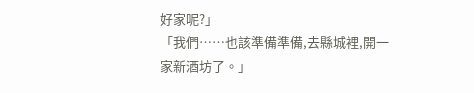好家呢?」
「我們……也該準備準備,去縣城裡,開一家新酒坊了。」